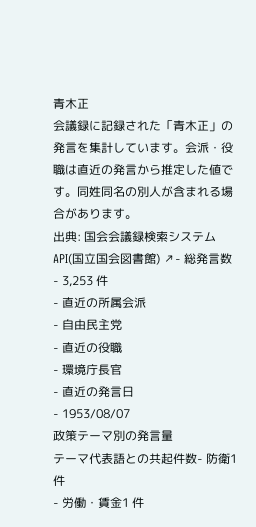青木正
会議録に記録された「青木正」の発言を集計しています。会派・役職は直近の発言から推定した値です。同姓同名の別人が含まれる場合があります。
出典: 国会会議録検索システム API(国立国会図書館) ↗- 総発言数
- 3,253 件
- 直近の所属会派
- 自由民主党
- 直近の役職
- 環境庁長官
- 直近の発言日
- 1953/08/07
政策テーマ別の発言量
テーマ代表語との共起件数- 防衛1 件
- 労働・賃金1 件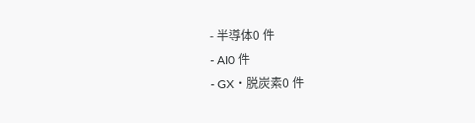- 半導体0 件
- AI0 件
- GX・脱炭素0 件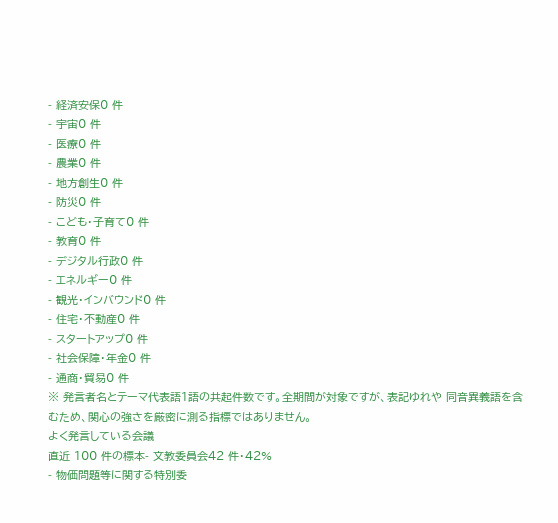- 経済安保0 件
- 宇宙0 件
- 医療0 件
- 農業0 件
- 地方創生0 件
- 防災0 件
- こども・子育て0 件
- 教育0 件
- デジタル行政0 件
- エネルギー0 件
- 観光・インバウンド0 件
- 住宅・不動産0 件
- スタートアップ0 件
- 社会保障・年金0 件
- 通商・貿易0 件
※ 発言者名とテーマ代表語1語の共起件数です。全期間が対象ですが、表記ゆれや 同音異義語を含むため、関心の強さを厳密に測る指標ではありません。
よく発言している会議
直近 100 件の標本- 文教委員会42 件・42%
- 物価問題等に関する特別委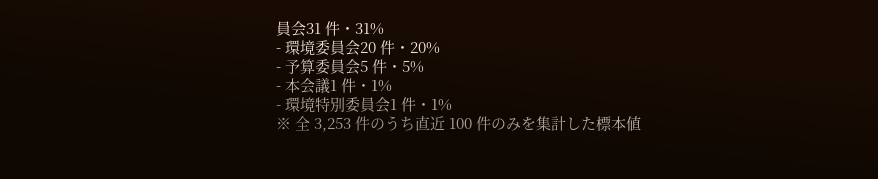員会31 件・31%
- 環境委員会20 件・20%
- 予算委員会5 件・5%
- 本会議1 件・1%
- 環境特別委員会1 件・1%
※ 全 3,253 件のうち直近 100 件のみを集計した標本値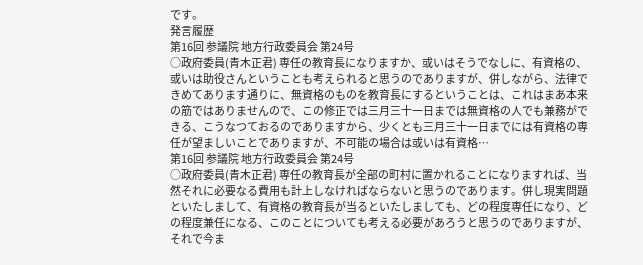です。
発言履歴
第16回 参議院 地方行政委員会 第24号
○政府委員(青木正君) 専任の教育長になりますか、或いはそうでなしに、有資格の、或いは助役さんということも考えられると思うのでありますが、併しながら、法律できめてあります通りに、無資格のものを教育長にするということは、これはまあ本来の筋ではありませんので、この修正では三月三十一日までは無資格の人でも兼務ができる、こうなつておるのでありますから、少くとも三月三十一日までには有資格の専任が望ましいことでありますが、不可能の場合は或いは有資格…
第16回 参議院 地方行政委員会 第24号
○政府委員(青木正君) 専任の教育長が全部の町村に置かれることになりますれば、当然それに必要なる費用も計上しなければならないと思うのであります。併し現実問題といたしまして、有資格の教育長が当るといたしましても、どの程度専任になり、どの程度兼任になる、このことについても考える必要があろうと思うのでありますが、それで今ま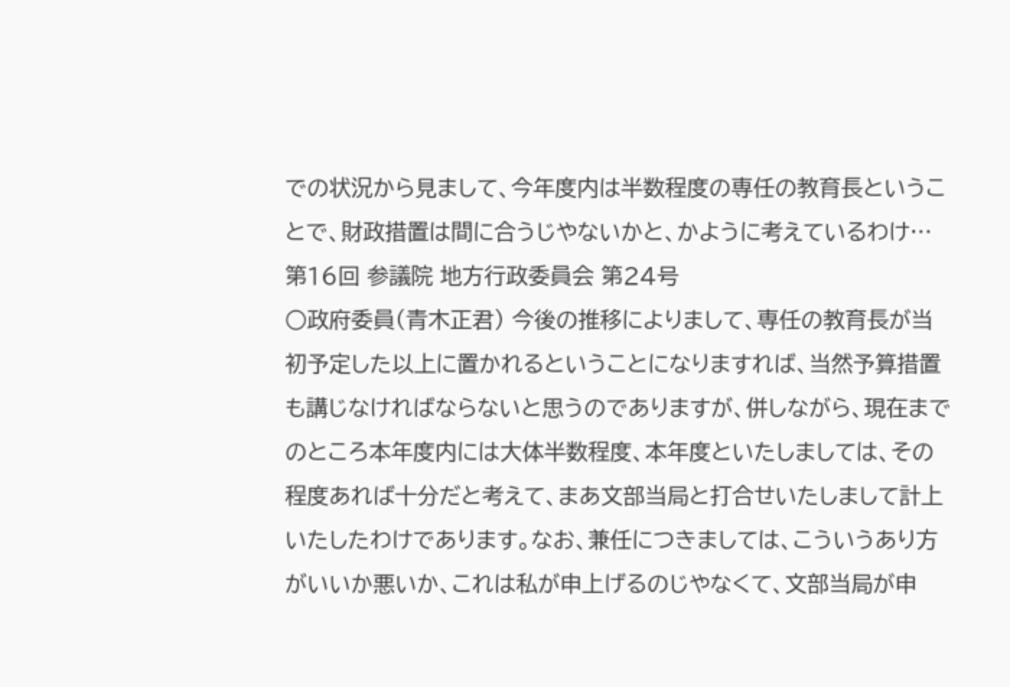での状況から見まして、今年度内は半数程度の専任の教育長ということで、財政措置は間に合うじやないかと、かように考えているわけ…
第16回 参議院 地方行政委員会 第24号
○政府委員(青木正君) 今後の推移によりまして、専任の教育長が当初予定した以上に置かれるということになりますれば、当然予算措置も講じなければならないと思うのでありますが、併しながら、現在までのところ本年度内には大体半数程度、本年度といたしましては、その程度あれば十分だと考えて、まあ文部当局と打合せいたしまして計上いたしたわけであります。なお、兼任につきましては、こういうあり方がいいか悪いか、これは私が申上げるのじやなくて、文部当局が申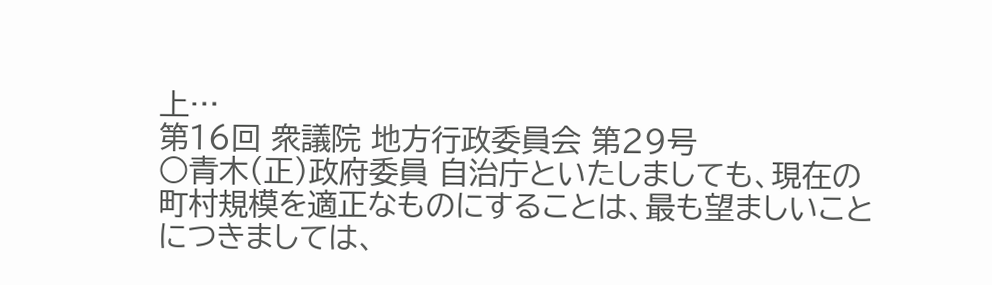上…
第16回 衆議院 地方行政委員会 第29号
○青木(正)政府委員 自治庁といたしましても、現在の町村規模を適正なものにすることは、最も望ましいことにつきましては、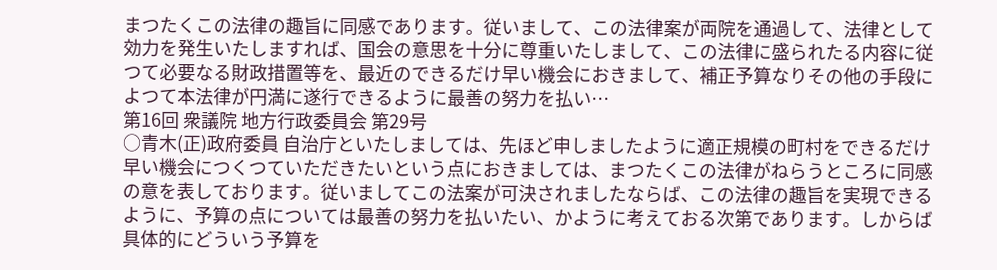まつたくこの法律の趣旨に同感であります。従いまして、この法律案が両院を通過して、法律として効力を発生いたしますれば、国会の意思を十分に尊重いたしまして、この法律に盛られたる内容に従つて必要なる財政措置等を、最近のできるだけ早い機会におきまして、補正予算なりその他の手段によつて本法律が円満に遂行できるように最善の努力を払い…
第16回 衆議院 地方行政委員会 第29号
○青木(正)政府委員 自治庁といたしましては、先ほど申しましたように適正規模の町村をできるだけ早い機会につくつていただきたいという点におきましては、まつたくこの法律がねらうところに同感の意を表しております。従いましてこの法案が可決されましたならば、この法律の趣旨を実現できるように、予算の点については最善の努力を払いたい、かように考えておる次第であります。しからば具体的にどういう予算を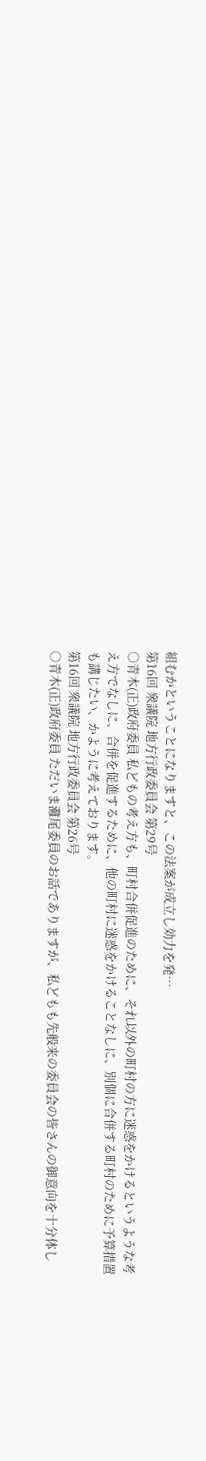組むかということになりますと、この法案が成立し効力を発…
第16回 衆議院 地方行政委員会 第29号
○青木(正)政府委員 私どもの考え方も、町村合併促進のために、それ以外の町村の方に迷惑をかけるというような考え方でなしに、合併を促進するために、他の町村に迷惑をかけることなしに、別個に合併する町村のために予算措置も講じたい、かように考えております。
第16回 衆議院 地方行政委員会 第26号
○青木(正)政府委員 ただいま灘尾委員のお話でありますが、私どもも先般来の委員会の皆さんの御意向を十分体し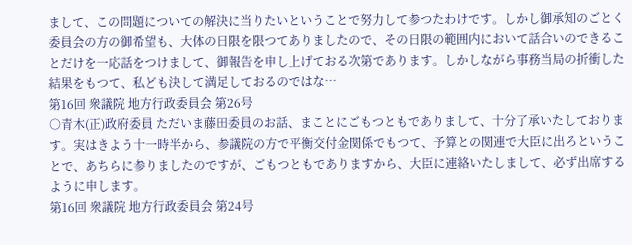まして、この問題についての解決に当りたいということで努力して参つたわけです。しかし御承知のごとく委員会の方の御希望も、大体の日限を限つてありましたので、その日限の範囲内において話合いのできることだけを一応話をつけまして、御報告を申し上げておる次第であります。しかしながら事務当局の折衝した結果をもつて、私ども決して満足しておるのではな…
第16回 衆議院 地方行政委員会 第26号
○青木(正)政府委員 ただいま藤田委員のお話、まことにごもつともでありまして、十分了承いたしております。実はきよう十一時半から、参議院の方で平衡交付金関係でもつて、予算との関連で大臣に出ろということで、あちらに参りましたのですが、ごもつともでありますから、大臣に連絡いたしまして、必ず出席するように申します。
第16回 衆議院 地方行政委員会 第24号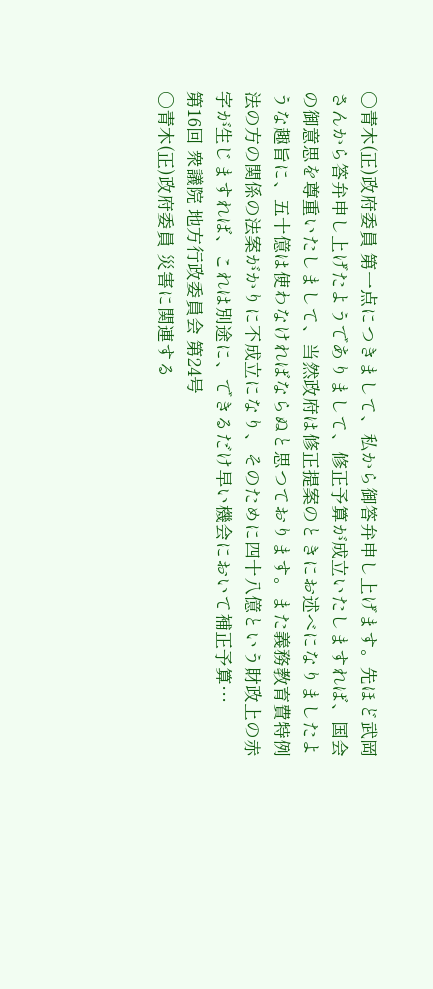○青木(正)政府委員 第一点につきまして、私から御答弁申し上げます。先ほど武岡さんから答弁申し上げたようでありまして、修正予算が成立いたしますれば、国会の御意思を尊重いたしまして、当然政府は修正提案のときにお述べになりましたような趣旨に、五十億は使わなければならぬと思つております。また義務教育費特例法の方の関係の法案がかりに不成立になり、そのために四十八億という財政上の赤字が生じますれば、これは別途に、できるだけ早い機会において補正予算…
第16回 衆議院 地方行政委員会 第24号
○青木(正)政府委員 災害に関連する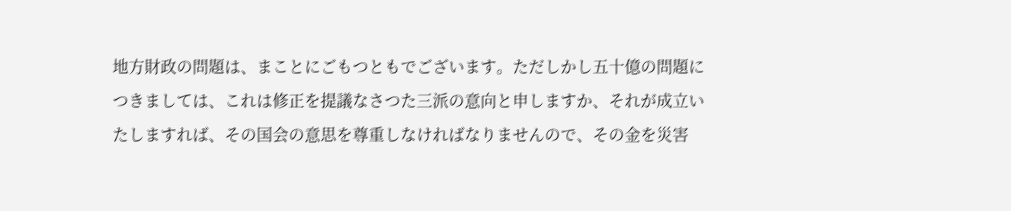地方財政の問題は、まことにごもつともでございます。ただしかし五十億の問題につきましては、これは修正を提議なさつた三派の意向と申しますか、それが成立いたしますれば、その国会の意思を尊重しなければなりませんので、その金を災害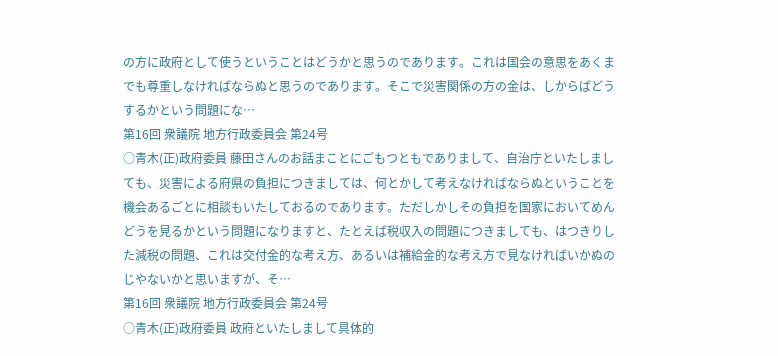の方に政府として使うということはどうかと思うのであります。これは国会の意思をあくまでも尊重しなければならぬと思うのであります。そこで災害関係の方の金は、しからばどうするかという問題にな…
第16回 衆議院 地方行政委員会 第24号
○青木(正)政府委員 藤田さんのお話まことにごもつともでありまして、自治庁といたしましても、災害による府県の負担につきましては、何とかして考えなければならぬということを機会あるごとに相談もいたしておるのであります。ただしかしその負担を国家においてめんどうを見るかという問題になりますと、たとえば税収入の問題につきましても、はつきりした減税の問題、これは交付金的な考え方、あるいは補給金的な考え方で見なければいかぬのじやないかと思いますが、そ…
第16回 衆議院 地方行政委員会 第24号
○青木(正)政府委員 政府といたしまして具体的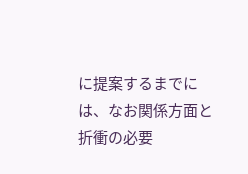に提案するまでには、なお関係方面と折衝の必要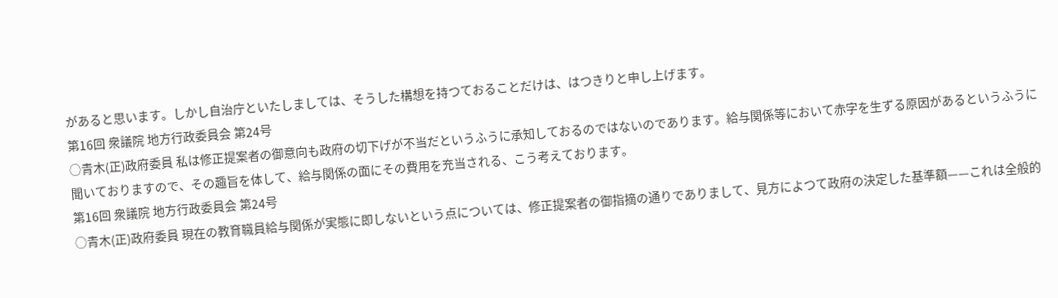があると思います。しかし自治庁といたしましては、そうした構想を持つておることだけは、はつきりと申し上げます。
第16回 衆議院 地方行政委員会 第24号
○青木(正)政府委員 私は修正提案者の御意向も政府の切下げが不当だというふうに承知しておるのではないのであります。給与関係等において赤字を生ずる原因があるというふうに聞いておりますので、その趣旨を体して、給与関係の面にその費用を充当される、こう考えております。
第16回 衆議院 地方行政委員会 第24号
○青木(正)政府委員 現在の教育職員給与関係が実態に即しないという点については、修正提案者の御指摘の通りでありまして、見方によつて政府の決定した基準額——これは全般的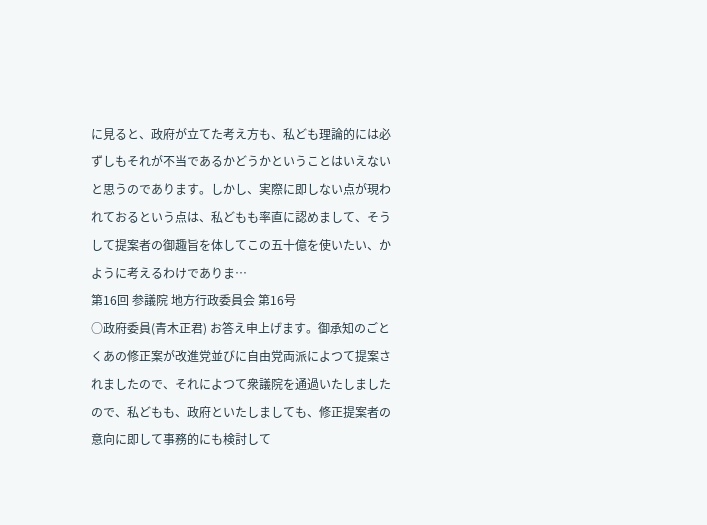に見ると、政府が立てた考え方も、私ども理論的には必ずしもそれが不当であるかどうかということはいえないと思うのであります。しかし、実際に即しない点が現われておるという点は、私どもも率直に認めまして、そうして提案者の御趣旨を体してこの五十億を使いたい、かように考えるわけでありま…
第16回 参議院 地方行政委員会 第16号
○政府委員(青木正君) お答え申上げます。御承知のごとくあの修正案が改進党並びに自由党両派によつて提案されましたので、それによつて衆議院を通過いたしましたので、私どもも、政府といたしましても、修正提案者の意向に即して事務的にも検討して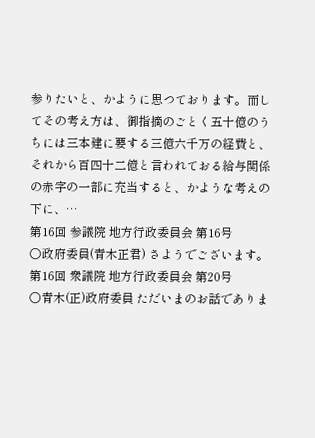参りたいと、かように思つております。而してその考え方は、御指摘のごとく五十億のうちには三本建に要する三億六千万の経費と、それから百四十二億と言われておる給与関係の赤字の一部に充当すると、かような考えの下に、…
第16回 参議院 地方行政委員会 第16号
○政府委員(青木正君) さようでございます。
第16回 衆議院 地方行政委員会 第20号
○青木(正)政府委員 ただいまのお話でありま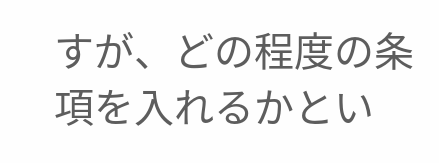すが、どの程度の条項を入れるかとい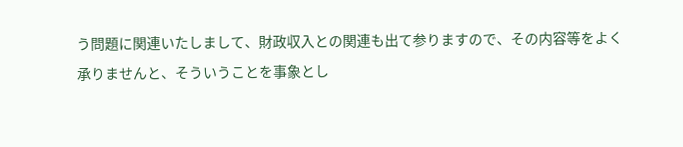う問題に関連いたしまして、財政収入との関連も出て参りますので、その内容等をよく承りませんと、そういうことを事象とし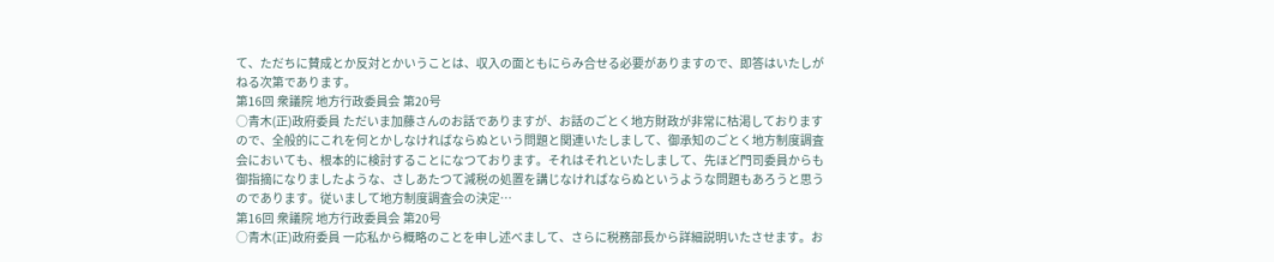て、ただちに賛成とか反対とかいうことは、収入の面ともにらみ合せる必要がありますので、即答はいたしがねる次第であります。
第16回 衆議院 地方行政委員会 第20号
○青木(正)政府委員 ただいま加藤さんのお話でありますが、お話のごとく地方財政が非常に枯渇しておりますので、全般的にこれを何とかしなければならぬという問題と関連いたしまして、御承知のごとく地方制度調査会においても、根本的に検討することになつております。それはそれといたしまして、先ほど門司委員からも御指摘になりましたような、さしあたつて減税の処置を講じなければならぬというような問題もあろうと思うのであります。従いまして地方制度調査会の決定…
第16回 衆議院 地方行政委員会 第20号
○青木(正)政府委員 一応私から概略のことを申し述べまして、さらに税務部長から詳細説明いたさせます。お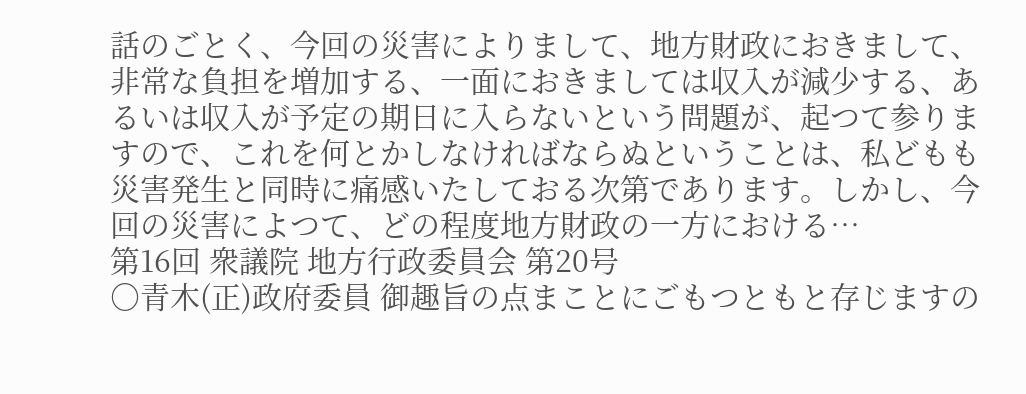話のごとく、今回の災害によりまして、地方財政におきまして、非常な負担を増加する、一面におきましては収入が減少する、あるいは収入が予定の期日に入らないという問題が、起つて参りますので、これを何とかしなければならぬということは、私どもも災害発生と同時に痛感いたしておる次第であります。しかし、今回の災害によつて、どの程度地方財政の一方における…
第16回 衆議院 地方行政委員会 第20号
○青木(正)政府委員 御趣旨の点まことにごもつともと存じますの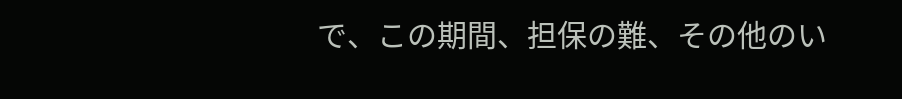で、この期間、担保の難、その他のい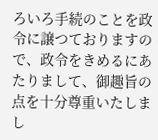ろいろ手続のことを政令に譲つておりますので、政令をきめるにあたりまして、御趣旨の点を十分尊重いたしまし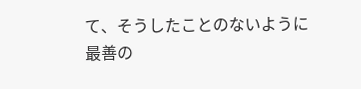て、そうしたことのないように最善の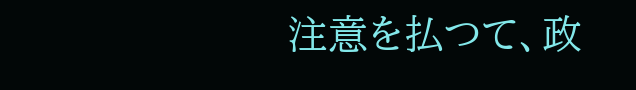注意を払つて、政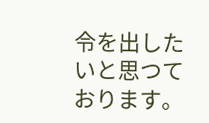令を出したいと思つております。